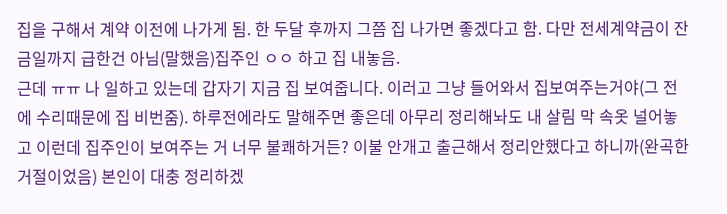집을 구해서 계약 이전에 나가게 됨. 한 두달 후까지 그쯤 집 나가면 좋겠다고 함. 다만 전세계약금이 잔금일까지 급한건 아님(말했음)집주인 ㅇㅇ 하고 집 내놓음.
근데 ㅠㅠ 나 일하고 있는데 갑자기 지금 집 보여줍니다. 이러고 그냥 들어와서 집보여주는거야(그 전에 수리때문에 집 비번줌). 하루전에라도 말해주면 좋은데 아무리 정리해놔도 내 살림 막 속옷 널어놓고 이런데 집주인이 보여주는 거 너무 불쾌하거든? 이불 안개고 출근해서 정리안했다고 하니까(완곡한 거절이었음) 본인이 대충 정리하겠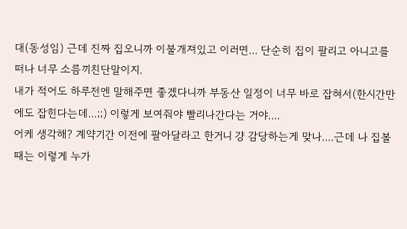대(동성임) 근데 진짜 집오니까 이불개져있고 이러면... 단순히 집이 팔리고 아니고를 떠나 너무 소름끼친단말이지.
내가 적어도 하루전엔 말해주면 좋겠다니까 부동산 일정이 너무 바로 잡혀서(한시간만에도 잡힌다는데...;;) 이렇게 보여줘야 빨리나간다는 거야....
어케 생각해? 계약기간 이전에 팔아달라고 한거니 걍 감당하는게 맞나....근데 나 집볼때는 이렇게 누가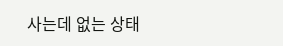사는데 없는 상태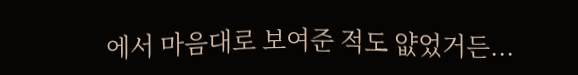에서 마음대로 보여준 적도 얎었거든...